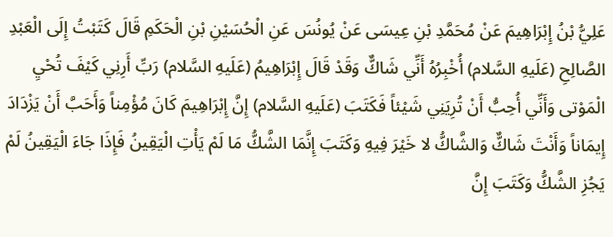عَلِيُّ بْنُ إِبْرَاهِيمَ عَنْ مُحَمَّدِ بْنِ عِيسَى عَنْ يُونُسَ عَنِ الْحُسَيْنِ بْنِ الْحَكَمِ قَالَ كَتَبْتُ إِلَى الْعَبْدِ الصَّالِحِ (عَلَيهِ السَّلام) أُخْبِرُهُ أَنِّي شَاكٌّ وَقَدْ قَالَ إِبْرَاهِيمُ (عَلَيهِ السَّلام) رَبِّ أَرِنِي كَيْفَ تُحْيِ الْمَوْتى وَأَنِّي أُحِبُّ أَنْ تُرِيَنِي شَيْئاً فَكَتَبَ (عَلَيهِ السَّلام) إِنَّ إِبْرَاهِيمَ كَانَ مُؤْمِناً وَأَحَبَّ أَنْ يَزْدَادَ إِيمَاناً وَأَنْتَ شَاكٌّ وَالشَّاكُّ لا خَيْرَ فِيهِ وَكَتَبَ إِنَّمَا الشَّكُّ مَا لَمْ يَأْتِ الْيَقِينُ فَإِذَا جَاءَ الْيَقِينُ لَمْ يَجُزِ الشَّكُّ وَكَتَبَ إِنَّ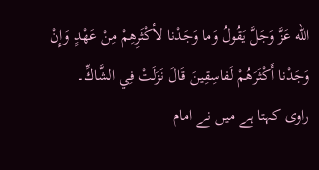الله عَزَّ وَجَلَّ يَقُولُ وَما وَجَدْنا لأكْثَرِهِمْ مِنْ عَهْدٍ وَإِنْ وَجَدْنا أَكْثَرَهُمْ لَفاسِقِينَ قَالَ نَزَلَتْ فِي الشَّاكِّ۔
راوی کہتا ہے میں نے امام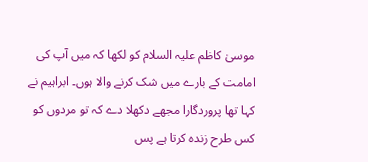موسیٰ کاظم علیہ السلام کو لکھا کہ میں آپ کی امامت کے بارے میں شک کرنے والا ہوں۔ ابراہیم نے کہا تھا پروردگارا مجھے دکھلا دے کہ تو مردوں کو کس طرح زندہ کرتا ہے پس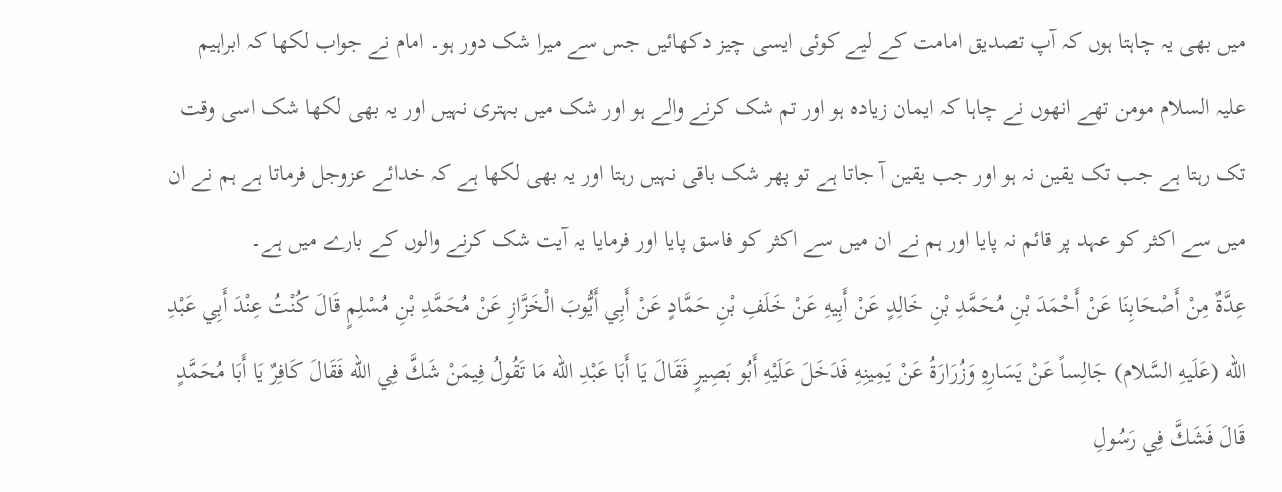میں بھی یہ چاہتا ہوں کہ آپ تصدیق امامت کے لیے کوئی ایسی چیز دکھائیں جس سے میرا شک دور ہو۔ امام نے جواب لکھا کہ ابراہیم علیہ السلام مومن تھے انھوں نے چاہا کہ ایمان زیادہ ہو اور تم شک کرنے والے ہو اور شک میں بہتری نہیں اور یہ بھی لکھا شک اسی وقت تک رہتا ہے جب تک یقین نہ ہو اور جب یقین آ جاتا ہے تو پھر شک باقی نہیں رہتا اور یہ بھی لکھا ہے کہ خدائے عزوجل فرماتا ہے ہم نے ان میں سے اکثر کو عہد پر قائم نہ پایا اور ہم نے ان میں سے اکثر کو فاسق پایا اور فرمایا یہ آیت شک کرنے والوں کے بارے میں ہے۔
عِدَّةٌ مِنْ أَصْحَابِنَا عَنْ أَحْمَدَ بْنِ مُحَمَّدِ بْنِ خَالِدٍ عَنْ أَبِيهِ عَنْ خَلَفِ بْنِ حَمَّادٍ عَنْ أَبِي أَيُّوبَ الْخَزَّازِ عَنْ مُحَمَّدِ بْنِ مُسْلِمٍ قَالَ كُنْتُ عِنْدَ أَبِي عَبْدِ الله (عَلَيهِ السَّلام) جَالِساً عَنْ يَسَارِهِ وَزُرَارَةُ عَنْ يَمِينِهِ فَدَخَلَ عَلَيْهِ أَبُو بَصِيرٍ فَقَالَ يَا أَبَا عَبْدِ الله مَا تَقُولُ فِيمَنْ شَكَّ فِي الله فَقَالَ كَافِرٌ يَا أَبَا مُحَمَّدٍ قَالَ فَشَكَّ فِي رَسُولِ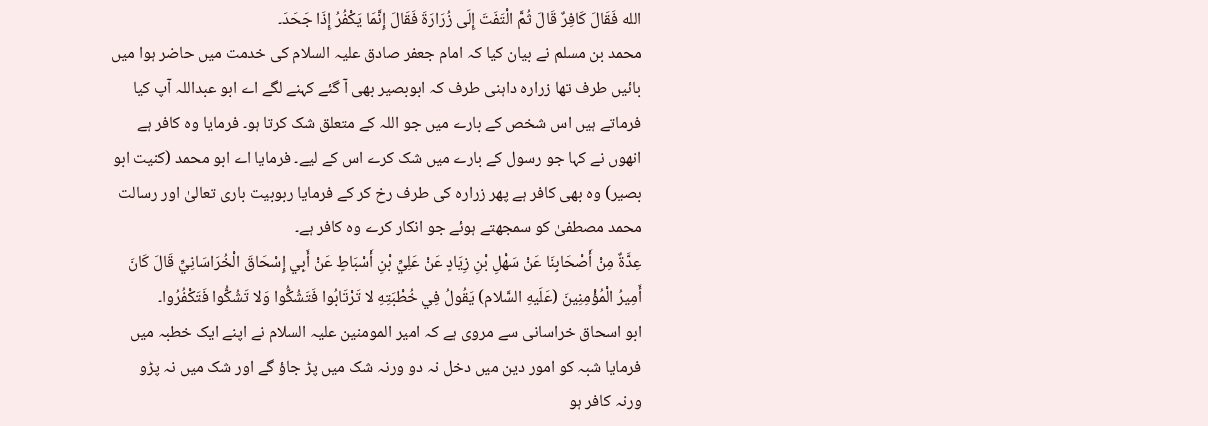الله فَقَالَ كَافِرٌ قَالَ ثُمَّ الْتَفَتَ إِلَى زُرَارَةَ فَقَالَ إِنَّمَا يَكْفُرُ إِذَا جَحَدَ۔
محمد بن مسلم نے بیان کیا کہ امام جعفر صادق علیہ السلام کی خدمت میں حاضر ہوا میں بائیں طرف تھا زرارہ داہنی طرف کہ ابوبصیر بھی آ گئے کہنے لگے اے ابو عبداللہ آپ کیا فرماتے ہیں اس شخص کے بارے میں جو اللہ کے متعلق شک کرتا ہو۔ فرمایا وہ کافر ہے انھوں نے کہا جو رسول کے بارے میں شک کرے اس کے لیے۔ فرمایا اے ابو محمد (کنیت ابو بصیر) وہ بھی کافر ہے پھر زرارہ کی طرف رخ کر کے فرمایا ربوبیت باری تعالیٰ اور رسالت محمد مصطفیٰ کو سمجھتے ہوئے جو انکار کرے وہ کافر ہے۔
عِدَّةٌ مِنْ أَصْحَابِنَا عَنْ سَهْلِ بْنِ زِيَادٍ عَنْ عَلِيِّ بْنِ أَسْبَاطٍ عَنْ أَبِي إِسْحَاقَ الْخُرَاسَانِيِّ قَالَ كَانَ أَمِيرُ الْمُؤْمِنِينَ (عَلَيهِ السَّلام) يَقُولُ فِي خُطْبَتِهِ لا تَرْتَابُوا فَتَشُكُّوا وَلا تَشُكُّوا فَتَكْفُرُوا۔
ابو اسحاق خراسانی سے مروی ہے کہ امیر المومنین علیہ السلام نے اپنے ایک خطبہ میں فرمایا شبہ کو امور دین میں دخل نہ دو ورنہ شک میں پڑ جاؤ گے اور شک میں نہ پڑو ورنہ کافر ہو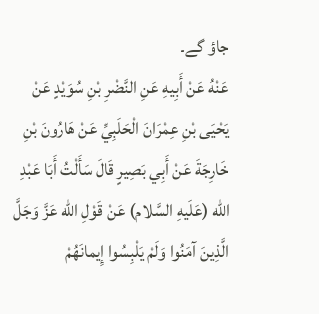جاؤ گے۔
عَنْهُ عَنْ أَبِيهِ عَنِ النَّضْرِ بْنِ سُوَيْدٍ عَنْ يَحْيَى بْنِ عِمْرَانَ الْحَلَبِيِّ عَنْ هَارُونَ بْنِ خَارِجَةَ عَنْ أَبِي بَصِيرٍ قَالَ سَأَلْتُ أَبَا عَبْدِ الله (عَلَيهِ السَّلام) عَنْ قَوْلِ الله عَزَّ وَجَلَّ الَّذِينَ آمَنُوا وَلَمْ يَلْبِسُوا إِيمانَهُمْ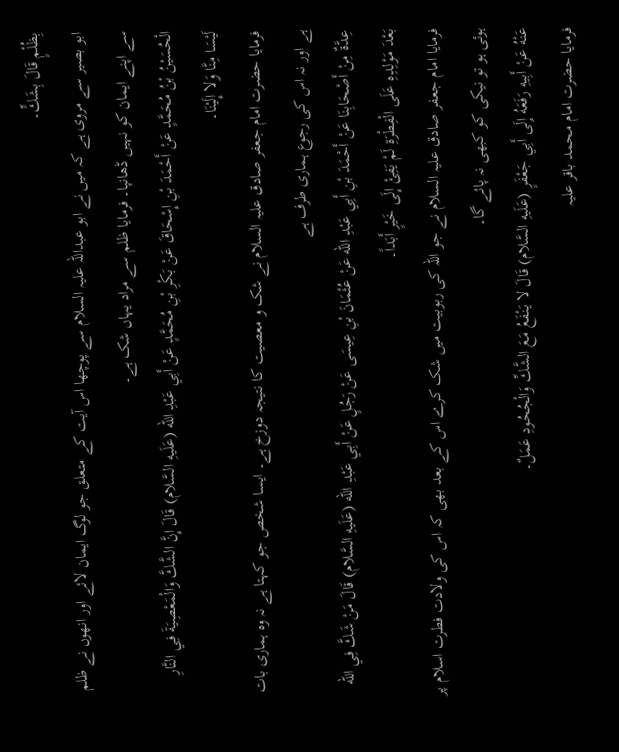بِظُلْمٍ قَالَ بِشَكٍّ۔
ابو بصیر سے مروی ہے کہ میں نے ابو عبداللہ علیہ السلام سے پوچھا اس آیت کے متعلق جو لوگ ایمان لائے اور انھوں نے ظلم سے اپنے ایمان کو نہیں ڈھانپا۔ فرمایا ظلم سے مراد یہاں شک ہے۔
الْحُسَيْنُ بْنُ مُحَمَّدٍ عَنْ أَحْمَدَ بْنِ إِسْحَاقَ عَنْ بَكْرِ بْنِ مُحَمَّدٍ عَنْ أَبِي عَبْدِ الله (عَلَيهِ السَّلام) قَالَ إِنَّ الشَّكَّ وَالْمَعْصِيَةَ فِي النَّارِ لَيْسَا مِنَّا وَلا إِلَيْنَا۔
فرمایا حضرت امام جعفر صادق علیہ السلام نے شک و معصیت کا نتیجہ دوزخ ہے۔ ایسا شخص جو کہتا ہے نہ وہ ہماری بات ہے اور نہ اس کی رجوع ہماری طرف ہے
عِدَّةٌ مِنْ أَصْحَابِنَا عَنْ أَحْمَدَ بْنِ أَبِي عَبْدِ الله عَنْ عُثْمَانَ بْنِ عِيسَى عَنْ رَجُلٍ عَنْ أَبِي عَبْدِ الله (عَلَيهِ السَّلام) قَالَ مَنْ شَكَّ فِي الله بَعْدَ مَوْلِدِهِ عَلَى الْفِطْرَةِ لَمْ يَفِئْ إِلَى خَيْرٍ أَبَداً۔
فرمایا امام جعفر صادق علیہ السلام نے جو اللہ کی ربوبیت میں شک کرے اس کے بعد بھی کہ اس کی ولادت فطرت اسلام پر ہوئی ہو تو نیکی کو کبھی نہ پائے گا۔
عَنْهُ عَنْ أَبِيهِ رَفَعَهُ إِلَى أَبِي جَعْفَرٍ (عَلَيهِ السَّلام) قَالَ لا يَنْفَعُ مَعَ الشَّكِّ وَالْجُحُودِ عَمَلٌ۔
فرمایا حضرت امام محمد باقر علیہ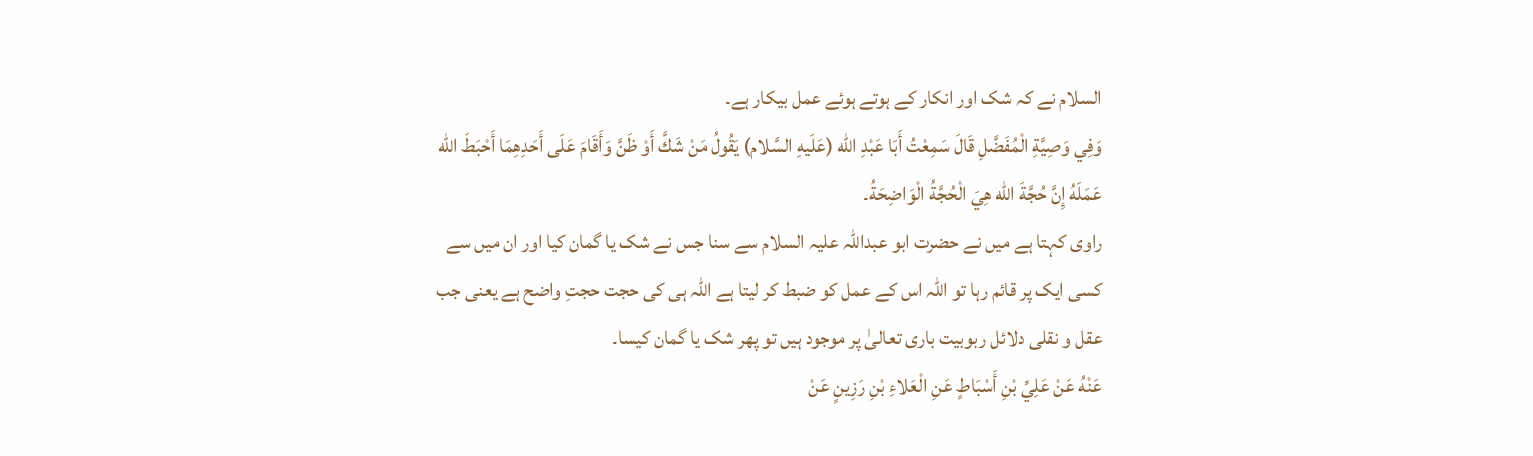السلام نے کہ شک اور انکار کے ہوتے ہوئے عمل بیکار ہے۔
وَفِي وَصِيَّةِ الْمُفَضَّلِ قَالَ سَمِعْتُ أَبَا عَبْدِ الله (عَلَيهِ السَّلام) يَقُولُ مَنْ شَكَّ أَوْ ظَنَّ وَأَقَامَ عَلَى أَحَدِهِمَا أَحْبَطَ الله عَمَلَهُ إِنَّ حُجَّةَ الله هِيَ الْحُجَّةُ الْوَاضِحَةُ۔
راوی کہتا ہے میں نے حضرت ابو عبداللہ علیہ السلام سے سنا جس نے شک یا گمان کیا اور ان میں سے کسی ایک پر قائم رہا تو اللہ اس کے عمل کو ضبط کر لیتا ہے اللہ ہی کی حجت حجتِ واضح ہے یعنی جب عقل و نقلی دلائل ربوبیت باری تعالیٰ پر موجود ہیں تو پھر شک یا گمان کیسا۔
عَنْهُ عَنْ عَلِيِّ بْنِ أَسْبَاطٍ عَنِ الْعَلاءِ بْنِ رَزِينٍ عَنْ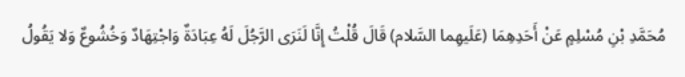مُحَمَّدِ بْنِ مُسْلِمٍ عَنْ أَحَدِهِمَا (عَلَيهِما السَّلام) قَالَ قُلْتُ إِنَّا لَنَرَى الرَّجُلَ لَهُ عِبَادَةٌ وَاجْتِهَادٌ وَخُشُوعٌ وَلا يَقُولُ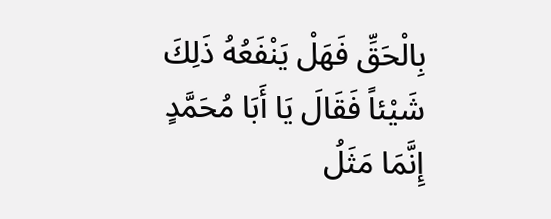بِالْحَقِّ فَهَلْ يَنْفَعُهُ ذَلِكَ شَيْئاً فَقَالَ يَا أَبَا مُحَمَّدٍ إِنَّمَا مَثَلُ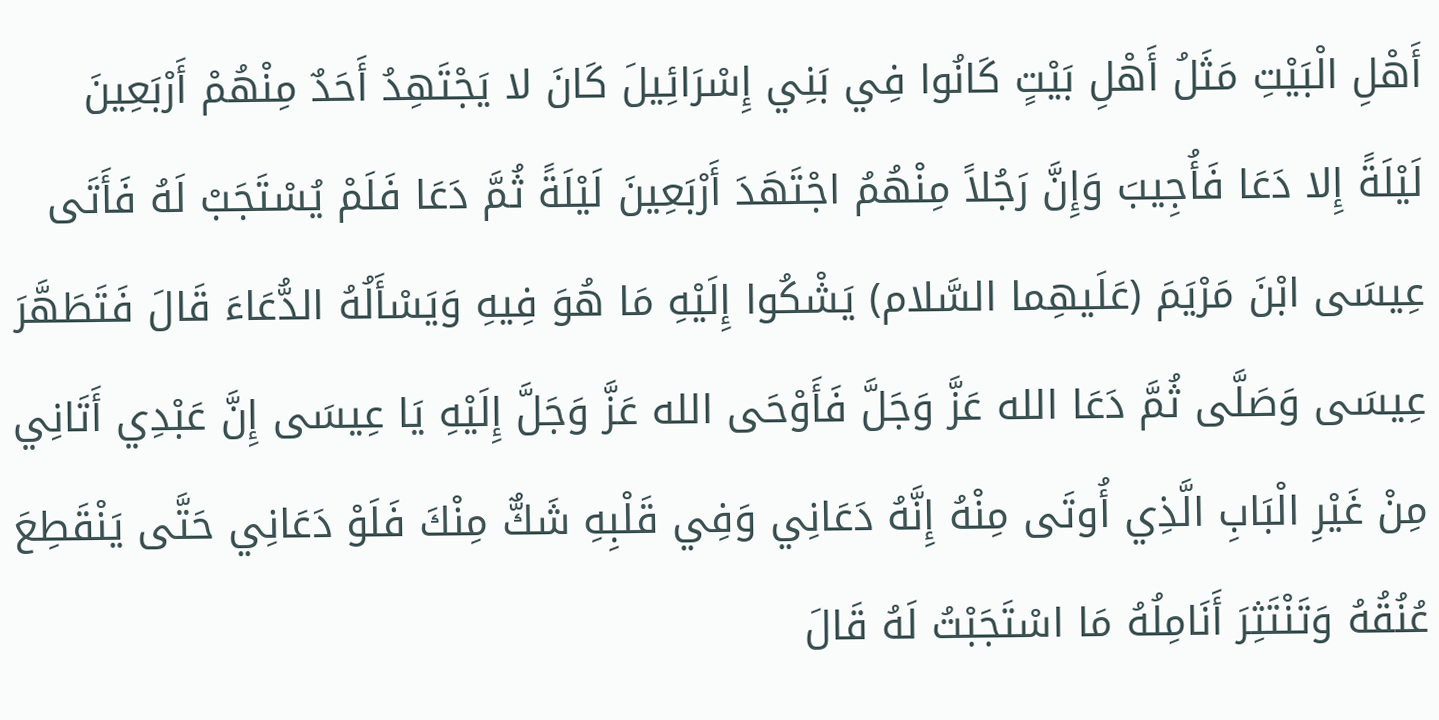أَهْلِ الْبَيْتِ مَثَلُ أَهْلِ بَيْتٍ كَانُوا فِي بَنِي إِسْرَائِيلَ كَانَ لا يَجْتَهِدُ أَحَدٌ مِنْهُمْ أَرْبَعِينَ لَيْلَةً إِلا دَعَا فَأُجِيبَ وَإِنَّ رَجُلاً مِنْهُمُ اجْتَهَدَ أَرْبَعِينَ لَيْلَةً ثُمَّ دَعَا فَلَمْ يُسْتَجَبْ لَهُ فَأَتَى عِيسَى ابْنَ مَرْيَمَ (عَلَيهِما السَّلام) يَشْكُوا إِلَيْهِ مَا هُوَ فِيهِ وَيَسْأَلُهُ الدُّعَاءَ قَالَ فَتَطَهَّرَ عِيسَى وَصَلَّى ثُمَّ دَعَا الله عَزَّ وَجَلَّ فَأَوْحَى الله عَزَّ وَجَلَّ إِلَيْهِ يَا عِيسَى إِنَّ عَبْدِي أَتَانِي مِنْ غَيْرِ الْبَابِ الَّذِي أُوتَى مِنْهُ إِنَّهُ دَعَانِي وَفِي قَلْبِهِ شَكٌّ مِنْكَ فَلَوْ دَعَانِي حَتَّى يَنْقَطِعَ عُنُقُهُ وَتَنْتَثِرَ أَنَامِلُهُ مَا اسْتَجَبْتُ لَهُ قَالَ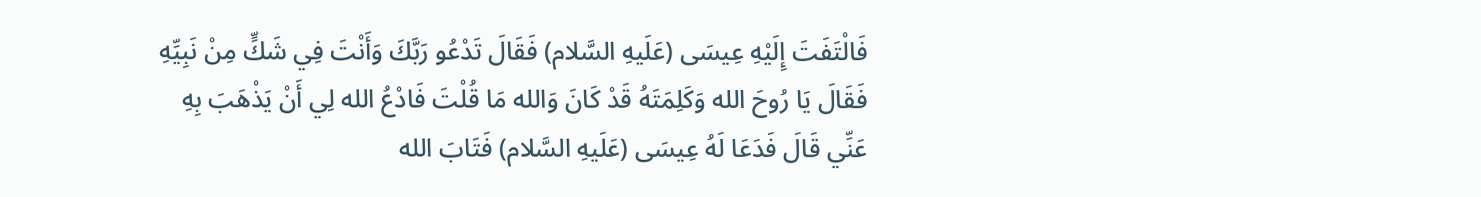فَالْتَفَتَ إِلَيْهِ عِيسَى (عَلَيهِ السَّلام) فَقَالَ تَدْعُو رَبَّكَ وَأَنْتَ فِي شَكٍّ مِنْ نَبِيِّهِ فَقَالَ يَا رُوحَ الله وَكَلِمَتَهُ قَدْ كَانَ وَالله مَا قُلْتَ فَادْعُ الله لِي أَنْ يَذْهَبَ بِهِ عَنِّي قَالَ فَدَعَا لَهُ عِيسَى (عَلَيهِ السَّلام) فَتَابَ الله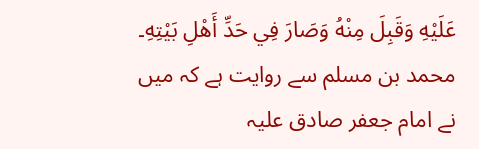عَلَيْهِ وَقَبِلَ مِنْهُ وَصَارَ فِي حَدِّ أَهْلِ بَيْتِهِ۔
محمد بن مسلم سے روایت ہے کہ میں نے امام جعفر صادق علیہ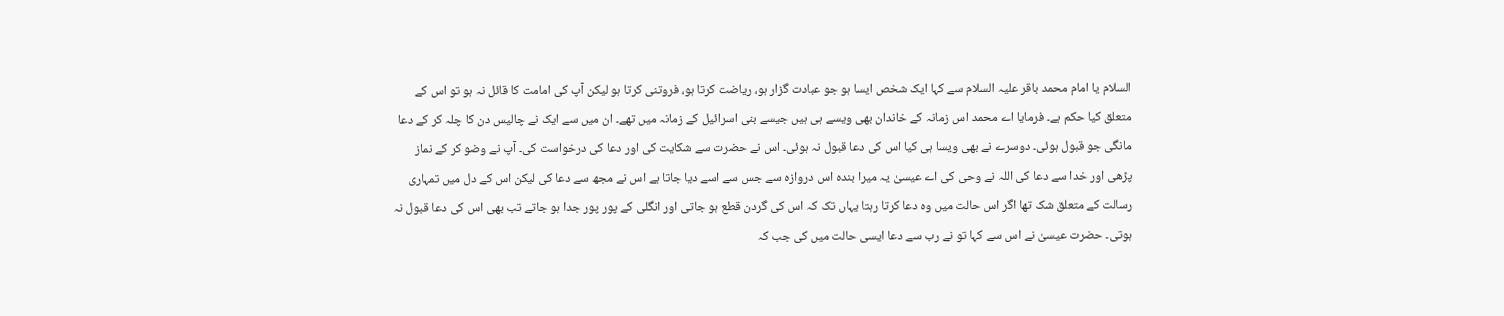السلام یا امام محمد باقر علیہ السلام سے کہا ایک شخص ایسا ہو جو عبادت گزار ہو، ریاضت کرتا ہو، فروتنی کرتا ہو لیکن آپ کی امامت کا قائل نہ ہو تو اس کے متعلق کیا حکم ہے۔ فرمایا اے محمد اس زمانہ کے خاندان بھی ویسے ہی ہیں جیسے بنی اسرائیل کے زمانہ میں تھے۔ ان میں سے ایک نے چالیس دن کا چلہ کر کے دعا مانگی جو قبول ہوئی۔ دوسرے نے بھی ویسا ہی کیا اس کی دعا قبول نہ ہوئی۔ اس نے حضرت سے شکایت کی اور دعا کی درخواست کی۔ آپ نے وضو کر کے نماز پڑھی اور خدا سے دعا کی اللہ نے وحی کی اے عیسیٰ یہ میرا بندہ اس دروازہ سے جس سے اسے دیا جاتا ہے اس نے مجھ سے دعا کی لیکن اس کے دل میں تمہاری رسالت کے متعلق شک تھا اگر اس حالت میں وہ دعا کرتا رہتا یہاں تک کہ اس کی گردن قطع ہو جاتی اور انگلی کے پور پور جدا ہو جاتے تب بھی اس کی دعا قبول نہ ہوتی۔ حضرت عیسیٰ نے اس سے کہا تو نے رب سے دعا ایسی حالت میں کی جب کہ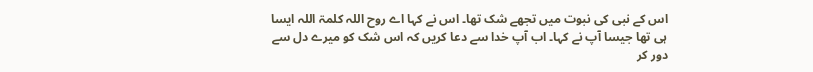اس کے نبی کی نبوت میں تجھے شک تھا۔ اس نے کہا اے روح اللہ کلمۃ اللہ ایسا ہی تھا جیسا آپ نے کہا۔ اب آپ خدا سے دعا کریں کہ اس شک کو میرے دل سے دور کر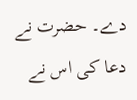دے۔ حضرت نے دعا کی اس نے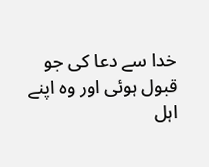خدا سے دعا کی جو قبول ہوئی اور وہ اپنے اہل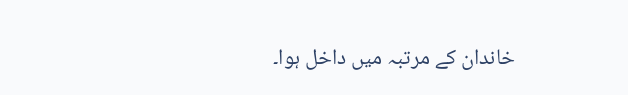خاندان کے مرتبہ میں داخل ہوا۔